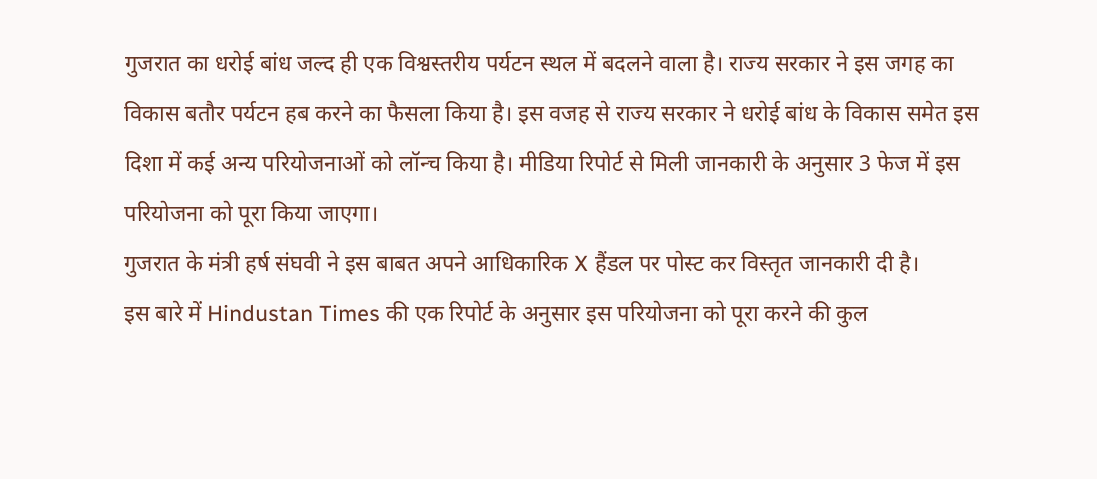गुजरात का धरोई बांध जल्द ही एक विश्वस्तरीय पर्यटन स्थल में बदलने वाला है। राज्य सरकार ने इस जगह का विकास बतौर पर्यटन हब करने का फैसला किया है। इस वजह से राज्य सरकार ने धरोई बांध के विकास समेत इस दिशा में कई अन्य परियोजनाओं को लॉन्च किया है। मीडिया रिपोर्ट से मिली जानकारी के अनुसार 3 फेज में इस परियोजना को पूरा किया जाएगा।
गुजरात के मंत्री हर्ष संघवी ने इस बाबत अपने आधिकारिक X हैंडल पर पोस्ट कर विस्तृत जानकारी दी है।
इस बारे में Hindustan Times की एक रिपोर्ट के अनुसार इस परियोजना को पूरा करने की कुल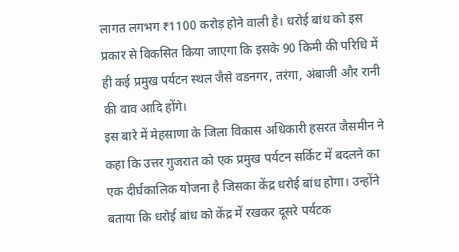लागत लगभग ₹1100 करोड़ होने वाली है। धरोई बांध को इस प्रकार से विकसित किया जाएगा कि इसके 90 किमी की परिधि में ही कई प्रमुख पर्यटन स्थल जैसे वडनगर, तरंगा, अंबाजी और रानी की वाव आदि होंगे।
इस बारे में मेहसाणा के जिला विकास अधिकारी हसरत जैसमीन ने कहा कि उत्तर गुजरात को एक प्रमुख पर्यटन सर्किट में बदलने का एक दीर्घकालिक योजना है जिसका केंद्र धरोई बांध होगा। उन्होंने बताया कि धरोई बांध को केंद्र में रखकर दूसरे पर्यटक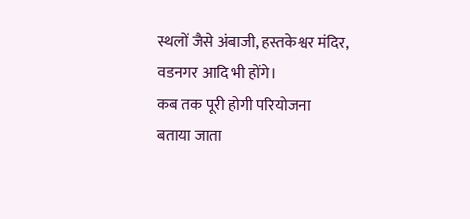स्थलों जैसे अंबाजी, हस्तकेश्वर मंदिर, वडनगर आदि भी होंगे।
कब तक पूरी होगी परियोजना
बताया जाता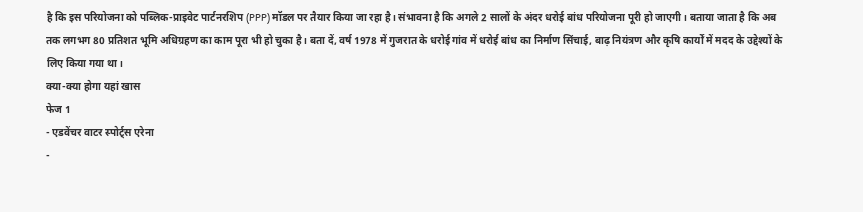है कि इस परियोजना को पब्लिक-प्राइवेट पार्टनरशिप (PPP) मॉडल पर तैयार किया जा रहा है। संभावना है कि अगले 2 सालों के अंदर धरोई बांध परियोजना पूरी हो जाएगी। बताया जाता है कि अब तक लगभग 80 प्रतिशत भूमि अधिग्रहण का काम पूरा भी हो चुका है। बता दें, वर्ष 1978 में गुजरात के धरोई गांव में धरोई बांध का निर्माण सिंचाई, बाढ़ नियंत्रण और कृषि कार्यों में मदद के उद्देश्यों के लिए किया गया था।
क्या-क्या होगा यहां खास
फेज 1
- एडवेंचर वाटर स्पोर्ट्स एरेना
-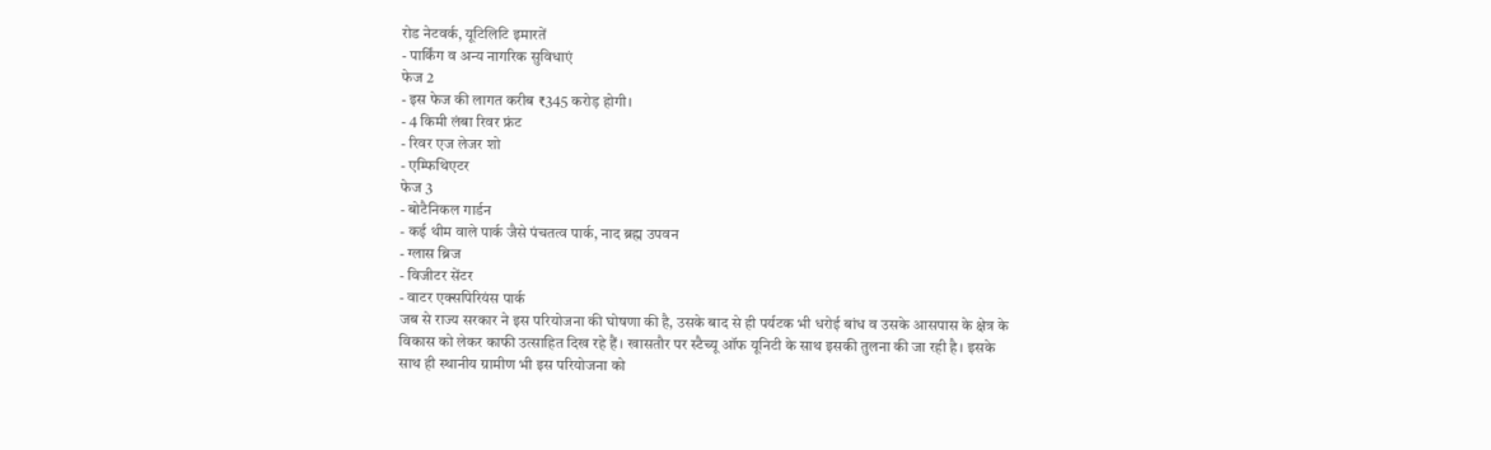रोड नेटवर्क, यूटिलिटि इमारतें
- पार्किंग व अन्य नागरिक सुविधाएं
फेज 2
- इस फेज की लागत करीब ₹345 करोड़ होगी।
- 4 किमी लंबा रिवर फ्रंट
- रिवर एज लेजर शो
- एम्फिथिएटर
फेज 3
- बोटैनिकल गार्डन
- कई थीम वाले पार्क जैसे पंचतत्व पार्क, नाद ब्रह्म उपवन
- ग्लास ब्रिज
- विजीटर सेंटर
- वाटर एक्सपिरियंस पार्क
जब से राज्य सरकार ने इस परियोजना की घोषणा की है, उसके बाद से ही पर्यटक भी धरोई बांध व उसके आसपास के क्षेत्र के विकास को लेकर काफी उत्साहित दिख रहे हैं। खासतौर पर स्टैच्यू ऑफ यूनिटी के साथ इसकी तुलना की जा रही है। इसके साथ ही स्थानीय ग्रामीण भी इस परियोजना को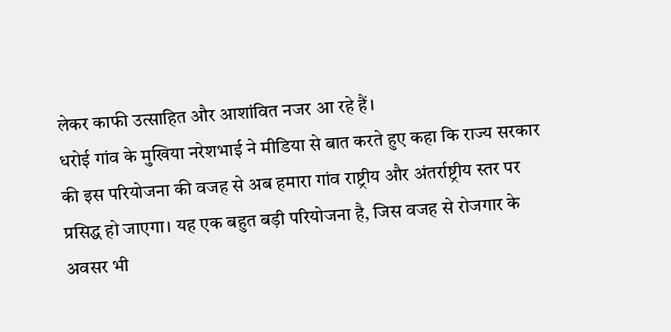लेकर काफी उत्साहित और आशांवित नजर आ रहे हैं।
धरोई गांव के मुखिया नरेशभाई ने मीडिया से बात करते हुए कहा कि राज्य सरकार की इस परियोजना की वजह से अब हमारा गांव राष्ट्रीय और अंतर्राष्ट्रीय स्तर पर प्रसिद्ध हो जाएगा। यह एक बहुत बड़ी परियोजना है, जिस वजह से रोजगार के अवसर भी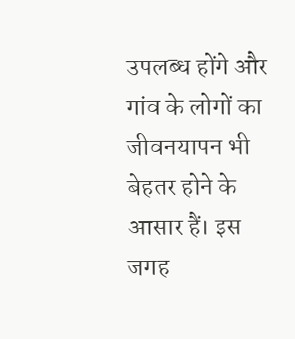उपलब्ध होंगे और गांव के लोगों का जीवनयापन भी बेहतर होने के आसार हैं। इस जगह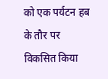को एक पर्यटन हब के तौर पर विकसित किया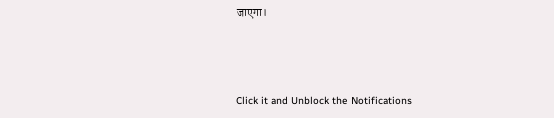जाएगा।



Click it and Unblock the Notifications